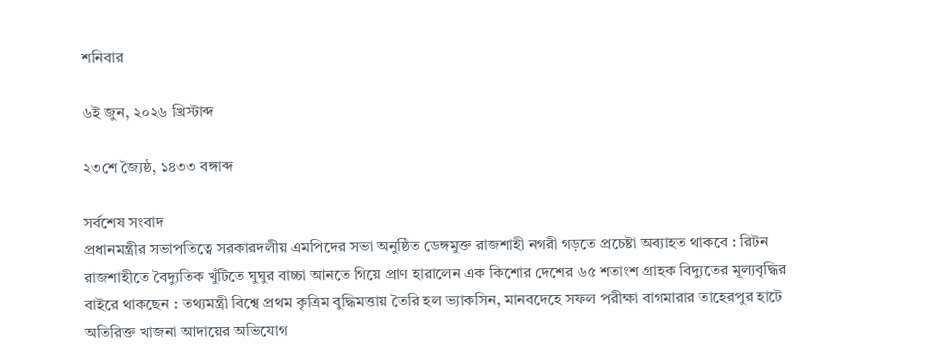শনিবার

৬ই জুন, ২০২৬ খ্রিস্টাব্দ

২৩শে জ্যৈষ্ঠ, ১৪৩৩ বঙ্গাব্দ

সর্বশেষ সংবাদ
প্রধানমন্ত্রীর সভাপতিত্বে সরকারদলীয় এমপিদের সভা অনুষ্ঠিত ডেঙ্গমুক্ত রাজশাহী নগরী গড়তে প্রচেষ্টা অব্যাহত থাকবে : রিটন রাজশাহীতে বৈদ্যুতিক খুঁটিতে ঘুঘুর বাচ্চা আনতে গিয়ে প্রাণ হারালেন এক কিশোর দেশের ৬৫ শতাংশ গ্রাহক বিদ্যুতের মূল্যবৃদ্ধির বাইরে থাকছেন : তথ্যমন্ত্রী বিশ্বে প্রথম কৃত্রিম বুদ্ধিমত্তায় তৈরি হল ভ্যাকসিন, মানবদেহে সফল পরীক্ষা বাগমারার তাহেরপুর হাটে অতিরিক্ত খাজনা আদায়ের অভিযোগ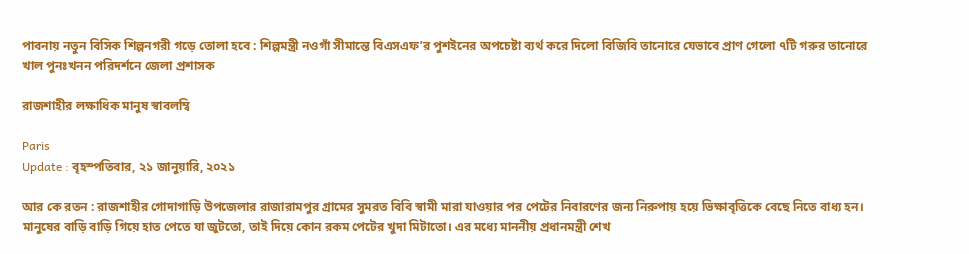পাবনায় নতুন বিসিক শিল্পনগরী গড়ে তোলা হবে : শিল্পমন্ত্রী নওগাঁ সীমান্তে বিএসএফ’র পুশইনের অপচেষ্টা ব্যর্থ করে দিলো বিজিবি তানোরে যেভাবে প্রাণ গেলো ৭টি গরুর তানোরে খাল পুনঃখনন পরিদর্শনে জেলা প্রশাসক

রাজশাহীর লক্ষাধিক মানুষ স্বাবলম্বি

Paris
Update : বৃহস্পতিবার, ২১ জানুয়ারি, ২০২১

আর কে রতন : রাজশাহীর গোদাগাড়ি উপজেলার রাজারামপুর গ্রামের সুমরত বিবি স্বামী মারা যাওয়ার পর পেটের নিবারণের জন্য নিরুপায় হয়ে ভিক্ষাবৃত্তিকে বেছে নিতে বাধ্য হন। মানুষের বাড়ি বাড়ি গিয়ে হাত পেতে যা জুটতো, তাই দিয়ে কোন রকম পেটের খুদা মিটাতো। এর মধ্যে মাননীয় প্রধানমন্ত্রী শেখ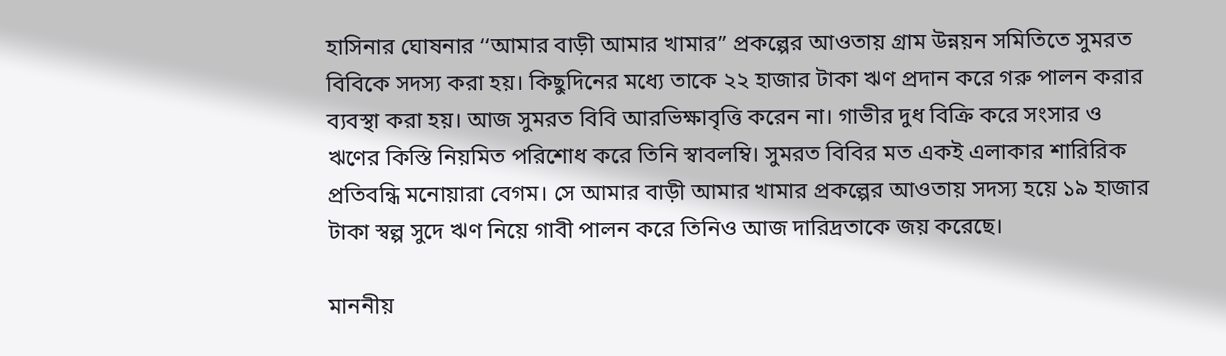হাসিনার ঘোষনার ‘‘আমার বাড়ী আমার খামার” প্রকল্পের আওতায় গ্রাম উন্নয়ন সমিতিতে সুমরত বিবিকে সদস্য করা হয়। কিছুদিনের মধ্যে তাকে ২২ হাজার টাকা ঋণ প্রদান করে গরু পালন করার ব্যবস্থা করা হয়। আজ সুমরত বিবি আরভিক্ষাবৃত্তি করেন না। গাভীর দুধ বিক্রি করে সংসার ও ঋণের কিস্তি নিয়মিত পরিশোধ করে তিনি স্বাবলম্বি। সুমরত বিবির মত একই এলাকার শারিরিক প্রতিবন্ধি মনোয়ারা বেগম। সে আমার বাড়ী আমার খামার প্রকল্পের আওতায় সদস্য হয়ে ১৯ হাজার টাকা স্বল্প সুদে ঋণ নিয়ে গাবী পালন করে তিনিও আজ দারিদ্রতাকে জয় করেছে।

মাননীয়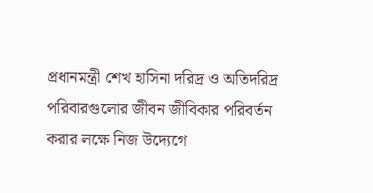প্রধানমন্ত্রী শেখ হাসিনা দরিদ্র ও অতিদরিদ্র পরিবারগুলোর জীবন জীবিকার পরিবর্তন করার লক্ষে নিজ উদ্যেগে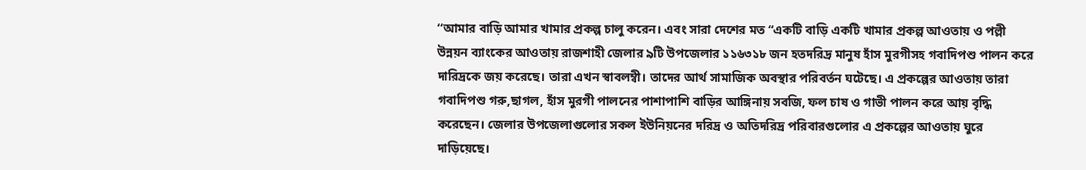‘‘আমার বাড়ি আমার খামার প্রকল্প চালু করেন। এবং সারা দেশের মত “একটি বাড়ি একটি খামার প্রকল্প আওতায় ও পল্লী উন্নয়ন ব্যাংকের আওতায় রাজশাহী জেলার ৯টি উপজেলার ১১৬৩১৮ জন হতদরিদ্র মানুষ হাঁস মুরগীসহ গবাদিপশু পালন করে দারিদ্রকে জয় করেছে। তারা এখন স্বাবলম্বী। তাদের আর্থ সামাজিক অবস্থার পরিবর্তন ঘটেছে। এ প্রকল্পের আওতায় তারা গবাদিপশু গরু,ছাগল, হাঁস মুরগী পালনের পাশাপাশি বাড়ির আঙ্গিনায় সবজি, ফল চাষ ও গাভী পালন করে আয় বৃদ্ধি করেছেন। জেলার উপজেলাগুলোর সকল ইউনিয়নের দরিদ্র ও অতিদরিদ্র পরিবারগুলোর এ প্রকল্পের আওতায় ঘুরে দাড়িয়েছে।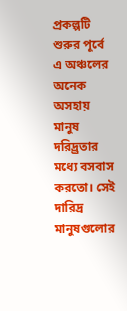প্রকল্পটি শুরুর পূর্বে এ অঞ্চলের অনেক অসহায় মানুষ দরিদ্র্রতার মধ্যে বসবাস করতো। সেই দারিদ্র মানুষগুলোর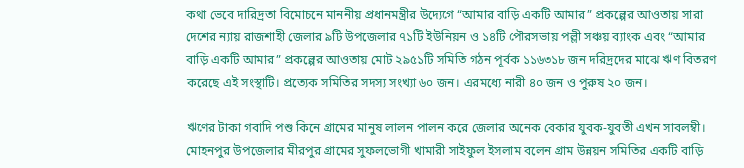কথা ভেবে দারিদ্রতা বিমোচনে মাননীয় প্রধানমন্ত্রীর উদ্যেগে “আমার বাড়ি একটি আমার” প্রকল্পের আওতায় সারা দেশের ন্যায় রাজশাহী জেলার ৯টি উপজেলার ৭১টি ইউনিয়ন ও ১৪টি পৌরসভায় পল্লী সঞ্চয় ব্যাংক এবং “আমার বাড়ি একটি আমার” প্রকল্পের আওতায় মোট ২৯৫১টি সমিতি গঠন পূর্বক ১১৬৩১৮ জন দরিদ্রদের মাঝে ঋণ বিতরণ করেছে এই সংস্থাটি। প্রত্যেক সমিতির সদস্য সংখ্যা ৬০ জন। এরমধ্যে নারী ৪০ জন ও পুরুষ ২০ জন।

ঋণের টাকা গবাদি পশু কিনে গ্রামের মানুষ লালন পালন করে জেলার অনেক বেকার যুবক-যুবতী এখন সাবলম্বী। মোহনপুর উপজেলার মীরপুর গ্রামের সুফলভোগী খামারী সাইফুল ইসলাম বলেন গ্রাম উন্নয়ন সমিতির একটি বাড়ি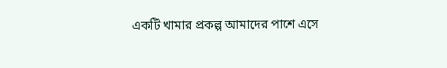একটি খামার প্রকল্প আমাদের পাশে এসে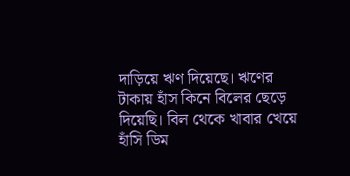দাড়িয়ে ঋণ দিয়েছে। ঋণের টাকায় হাঁস কিনে বিলের ছেড়ে দিয়েছি। বিল থেকে খাবার খেয়ে হাঁসি ডিম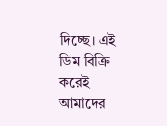দিচ্ছে। এই ডিম বিক্রি করেই আমাদের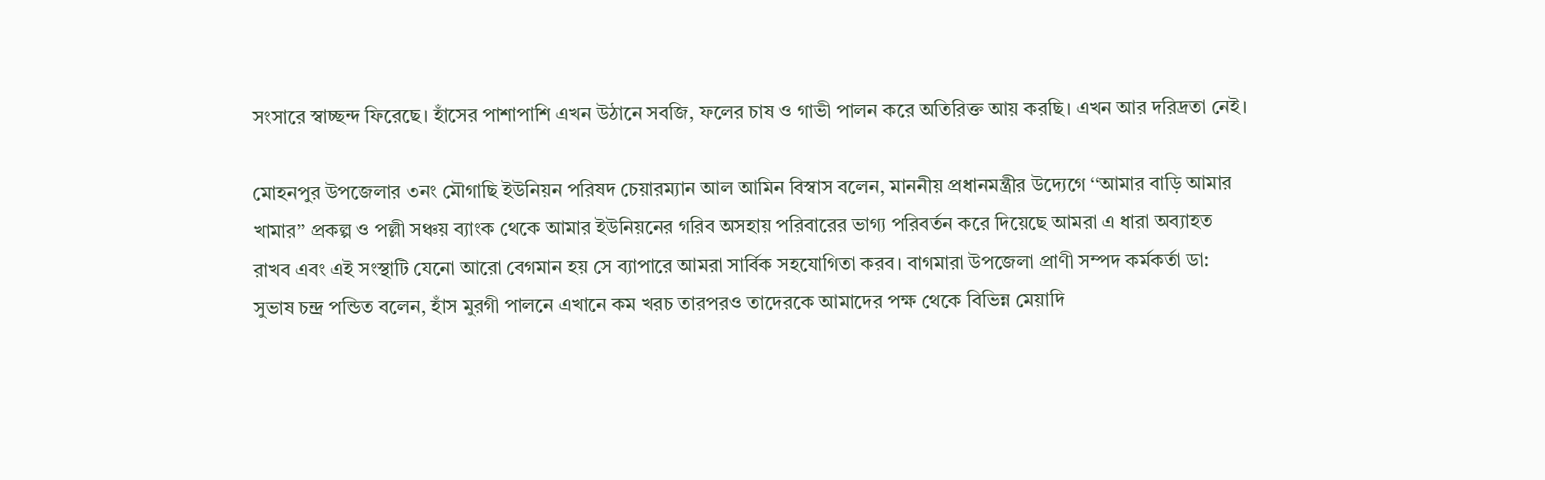সংসারে স্বাচ্ছন্দ ফিরেছে। হাঁসের পাশাপাশি এখন উঠানে সবজি, ফলের চাষ ও গাভী পালন করে অতিরিক্ত আয় করছি। এখন আর দরিদ্রতা নেই।

মোহনপুর উপজেলার ৩নং মৌগাছি ইউনিয়ন পরিষদ চেয়ারম্যান আল আমিন বিস্বাস বলেন, মাননীয় প্রধানমন্ত্রীর উদ্যেগে ‘‘আমার বাড়ি আমার খামার’’ প্রকল্প ও পল্লী সঞ্চয় ব্যাংক থেকে আমার ইউনিয়নের গরিব অসহায় পরিবারের ভাগ্য পরিবর্তন করে দিয়েছে আমরা এ ধারা অব্যাহত রাখব এবং এই সংস্থাটি যেনো আরো বেগমান হয় সে ব্যাপারে আমরা সার্বিক সহযোগিতা করব। বাগমারা উপজেলা প্রাণী সম্পদ কর্মকর্তা ডা: সুভাষ চন্দ্র পন্ডিত বলেন, হাঁস মুরগী পালনে এখানে কম খরচ তারপরও তাদেরকে আমাদের পক্ষ থেকে বিভিন্ন মেয়াদি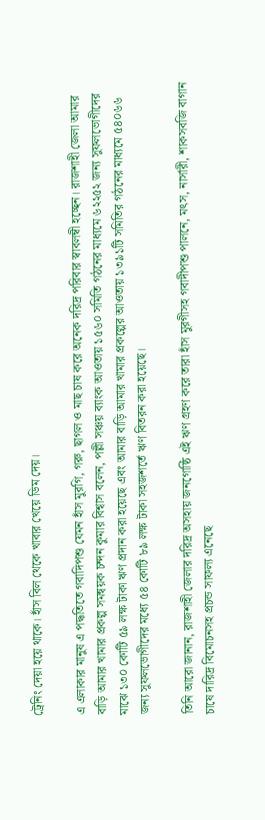ট্রেনিং দেয়া হয়ে থাকে। হাঁস বিল থেকে খাবার খেয়ে ডিম দেয়।

এ এলাকার মানুষ এ পদ্ধতিতে গবাদিপশু যেমন হাঁস মুরগি, গরু, ছাগল ও মাছ চাষ করে অনেক দরিদ্র পরিবার স্বাবলম্বী হচ্ছেন। রাজশাহী জেলা আমার বাড়ি আমার খামার প্রকল্প সমন্বয়ক চন্দন কুমার বিশ্বাস বলেন, পল্লী সঞ্চয় ব্যাংক আওতায় ১৫৬০ সমিতি গঠনের মাধ্যমে ৬২২৫২ জন্য সুফলভোগীদের মাঝে ১৩০ কোটি ৫৯ লক্ষ টাকা ঋণ প্রদান করা হয়েছে এবং আমার বাড়ি আমার খামার প্রকল্পের আওতায় ১৩৯১টি সমিতির গঠনের মাধ্যমে ৫৪০৬৬ জন্য সুফলভোগীদের মধ্যে ৫৪ কোটি ৮৯ লক্ষ টাকা সহজশর্তে ঋণ বিতরন করা হয়েছে।

তিনি আরো জানান, রাজশাহী জেলার দরিদ্র অসহায় জনগোষ্ঠি এই ঋণ গ্রহণ করে তারা হাঁস মুরগীসহ গবাদীপশু পালনে, মৎস, নার্সারী, শাকসবজি বাগান চাষে দারিদ্র বিমোচনসহ প্রচন্ড সাফল্য এনেছে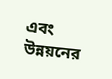এবং উন্নয়নের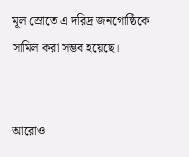মূল স্রোতে এ দরিদ্র জনগোষ্ঠিকে সামিল করা সম্ভব হয়েছে।


আরোও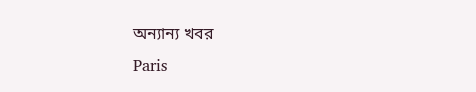অন্যান্য খবর
Paris